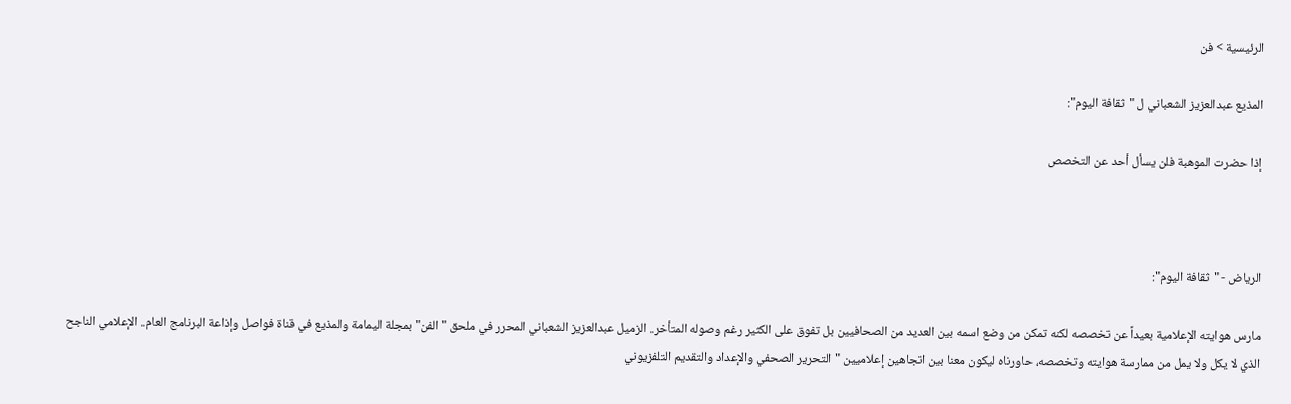الرئيسية > فن

المذيع عبدالعزيز الشعباني ل "ثقافة اليوم":

إذا حضرت الموهبة فلن يسأل أحد عن التخصص



الرياض - "ثقافة اليوم":

مارس هوايته الإعلامية بعيداً عن تخصصه لكنه تمكن من وضع اسمه بين العديد من الصحافيين بل تفوق على الكثير رغم وصوله المتأخر.. الزميل عبدالعزيز الشعباني المحرر في ملحق "الفن" بمجلة اليمامة والمذيع في قناة فواصل وإذاعة البرنامج العام.. الإعلامي الناجح الذي لا يكل ولا يمل من ممارسة هوايته وتخصصه، حاورناه ليكون معنا بين اتجاهين إعلاميين "التحرير الصحفي والإعداد والتقديم التلفزيوني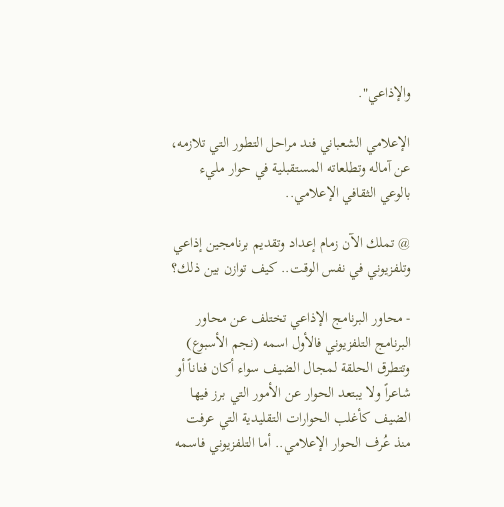والإذاعي".

الإعلامي الشعباني فند مراحل التطور التي تلازمه، عن آماله وتطلعاته المستقبلية في حوار مليء بالوعي الثقافي الإعلامي..

@ تملك الآن زمام إعداد وتقديم برنامجين إذاعي وتلفزيوني في نفس الوقت.. كيف توازن بين ذلك؟

- محاور البرنامج الإذاعي تختلف عن محاور البرنامج التلفزيوني فالأول اسمه (نجم الأسبوع) وتتطرق الحلقة لمجال الضيف سواء أكان فناناً أو شاعراً ولا يبتعد الحوار عن الأمور التي برز فيها الضيف كأغلب الحوارات التقليدية التي عرفت منذ عُرف الحوار الإعلامي.. أما التلفزيوني فاسمه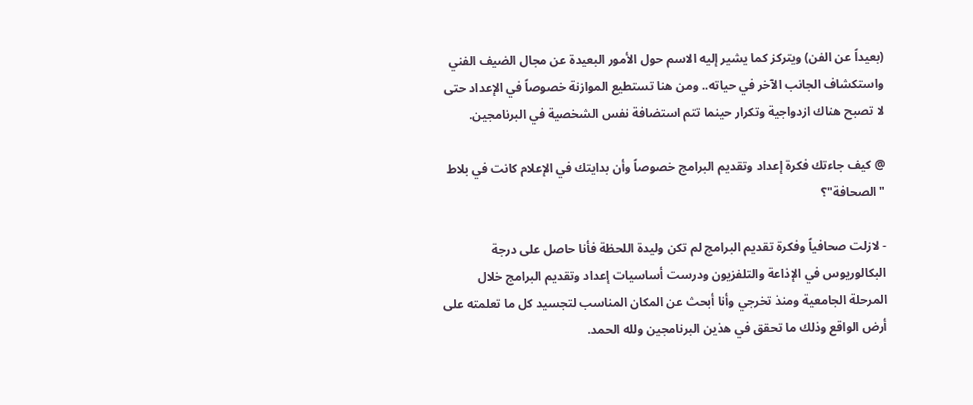(بعيداً عن الفن) ويتركز كما يشير إليه الاسم حول الأمور البعيدة عن مجال الضيف الفني واستكشاف الجانب الآخر في حياته.. ومن هنا تستطيع الموازنة خصوصاً في الإعداد حتى لا تصبح هناك ازدواجية وتكرار حينما تتم استضافة نفس الشخصية في البرنامجين.

@ كيف جاءتك فكرة إعداد وتقديم البرامج خصوصاً وأن بدايتك في الإعلام كانت في بلاط "الصحافة"؟

- لازلت صحافياً وفكرة تقديم البرامج لم تكن وليدة اللحظة فأنا حاصل على درجة البكالوريوس في الإذاعة والتلفزيون ودرست أساسيات إعداد وتقديم البرامج خلال المرحلة الجامعية ومنذ تخرجي وأنا أبحث عن المكان المناسب لتجسيد كل ما تعلمته على أرض الواقع وذلك ما تحقق في هذين البرنامجين ولله الحمد.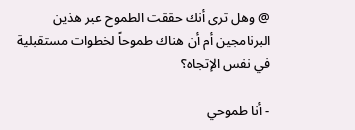@ وهل ترى أنك حققت الطموح عبر هذين البرنامجين أم أن هناك طموحاً لخطوات مستقبلية في نفس الإتجاه؟

- أنا طموحي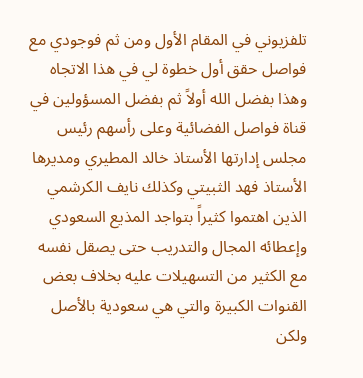تلفزيوني في المقام الأول ومن ثم فوجودي مع فواصل حقق أول خطوة لي في هذا الاتجاه وهذا بفضل الله أولاً ثم بفضل المسؤولين في قناة فواصل الفضائية وعلى رأسهم رئيس مجلس إدارتها الأستاذ خالد المطيري ومديرها الأستاذ فهد الثبيتي وكذلك نايف الكرشمي الذين اهتموا كثيراً بتواجد المذيع السعودي وإعطائه المجال والتدريب حتى يصقل نفسه مع الكثير من التسهيلات عليه بخلاف بعض القنوات الكبيرة والتي هي سعودية بالأصل ولكن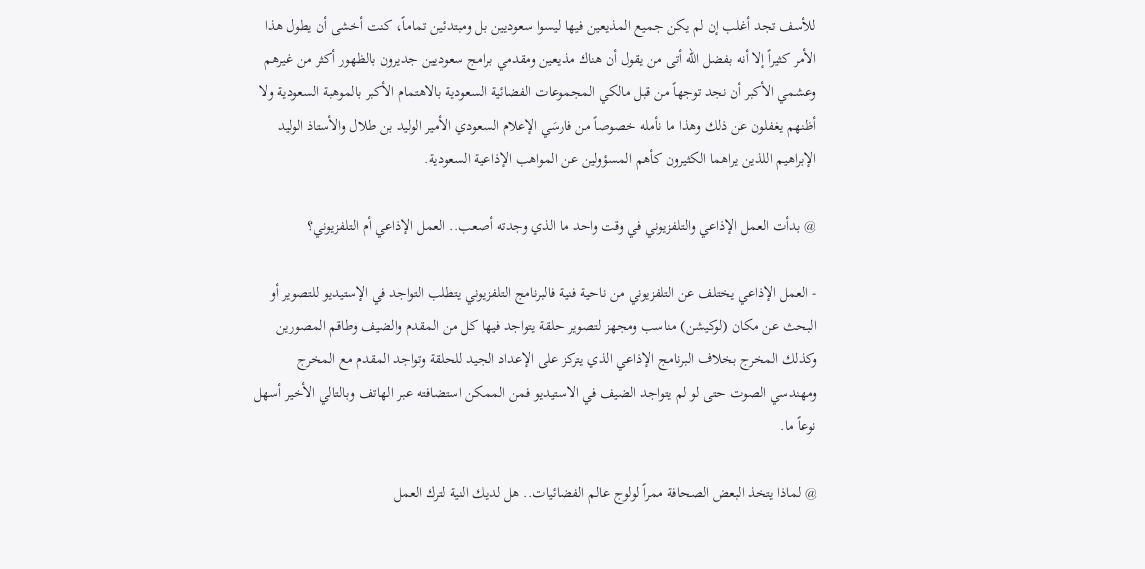للأسف تجد أغلب إن لم يكن جميع المذيعين فيها ليسوا سعوديين بل ومبتدئين تماماً، كنت أخشى أن يطول هذا الأمر كثيراً إلا أنه بفضل الله أتى من يقول أن هناك مذيعين ومقدمي برامج سعوديين جديرون بالظهور أكثر من غيرهم وعشمي الأكبر أن نجد توجهاً من قبل مالكي المجموعات الفضائية السعودية بالاهتمام الأكبر بالموهبة السعودية ولا أظنهم يغفلون عن ذلك وهذا ما نأمله خصوصاً من فارسَي الإعلام السعودي الأمير الوليد بن طلال والأستاذ الوليد الإبراهيم اللذين يراهما الكثيرون كأهم المسؤولين عن المواهب الإذاعية السعودية.

@ بدأت العمل الإذاعي والتلفزيوني في وقت واحد ما الذي وجدته أصعب.. العمل الإذاعي أم التلفزيوني؟

- العمل الإذاعي يختلف عن التلفزيوني من ناحية فنية فالبرنامج التلفزيوني يتطلب التواجد في الإستيديو للتصوير أو البحث عن مكان (لوكيشن) مناسب ومجهز لتصوير حلقة يتواجد فيها كل من المقدم والضيف وطاقم المصورين وكذلك المخرج بخلاف البرنامج الإذاعي الذي يتركز على الإعداد الجيد للحلقة وتواجد المقدم مع المخرج ومهندسي الصوت حتى لو لم يتواجد الضيف في الاستيديو فمن الممكن استضافته عبر الهاتف وبالتالي الأخير أسهل نوعاً ما.

@ لماذا يتخذ البعض الصحافة ممراً لولوج عالم الفضائيات.. هل لديك النية لترك العمل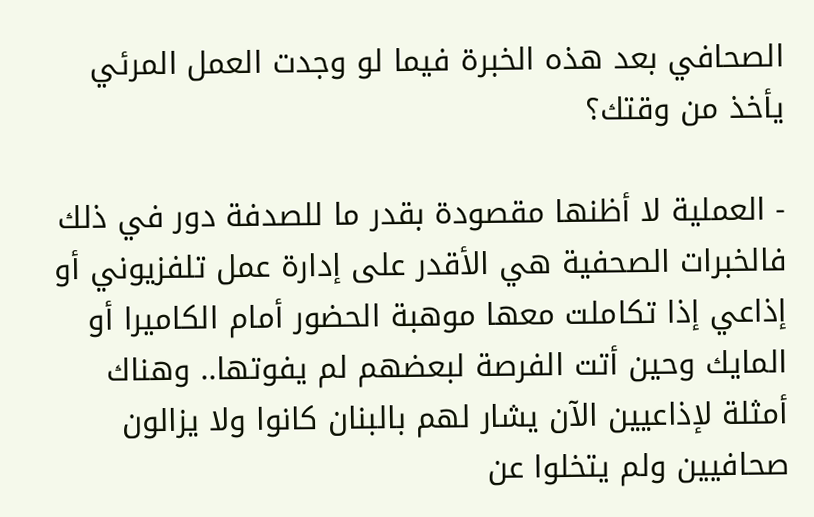الصحافي بعد هذه الخبرة فيما لو وجدت العمل المرئي يأخذ من وقتك؟

- العملية لا أظنها مقصودة بقدر ما للصدفة دور في ذلك فالخبرات الصحفية هي الأقدر على إدارة عمل تلفزيوني أو إذاعي إذا تكاملت معها موهبة الحضور أمام الكاميرا أو المايك وحين أتت الفرصة لبعضهم لم يفوتها.. وهناك أمثلة لإذاعيين الآن يشار لهم بالبنان كانوا ولا يزالون صحافيين ولم يتخلوا عن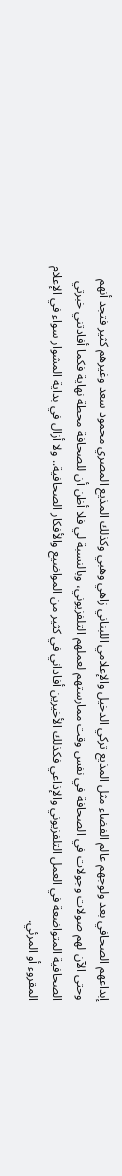إبداعهم الصحافي بعد ولوجهم عالم الفضاء مثل المذيع تركي الدخيل والإعلامي اللبناني زاهي وهبي وكذلك المذيع المصري محمود سعد وغيرهم كثير فتجد أنهم وحتى الآن لهم صولات وجولات في الصحافة في نفس وقت ممارستهم لعملهم التلفزيوني، وبالنسبة لي فلا أظن أن للصحافة محطة نهاية فكما أفادتني خبرتي الصحافية المتواضعة في العمل التلفزيوني والإذاعي فكذلك الأخيرين أفاداني في كثير من المواضيع والأفكار الصحافية.. ولا أزال في بداية المشوار سواء في الإعلام المقروء أو المرئي.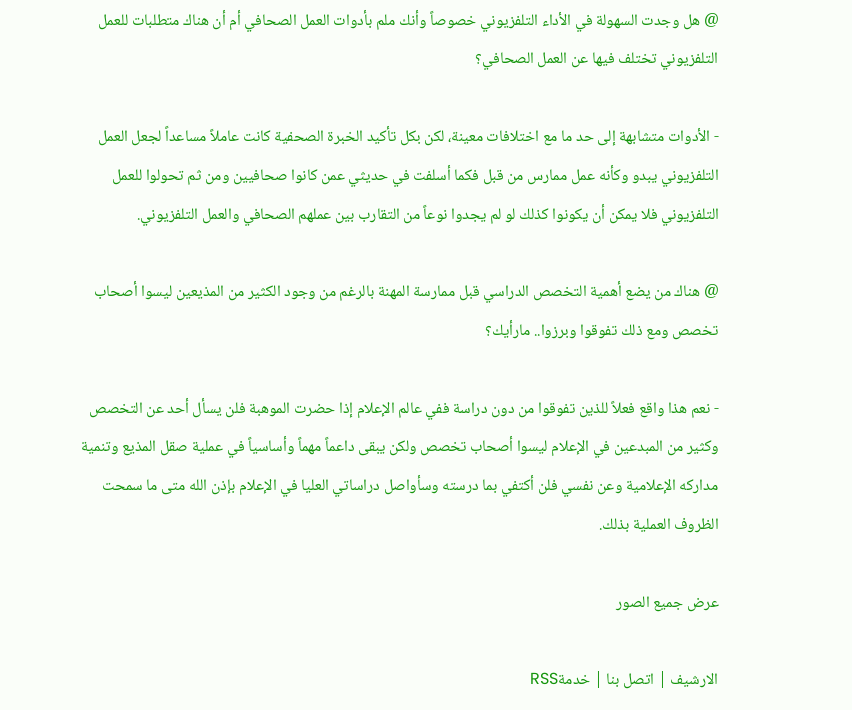@ هل وجدت السهولة في الأداء التلفزيوني خصوصاً وأنك ملم بأدوات العمل الصحافي أم أن هناك متطلبات للعمل التلفزيوني تختلف فيها عن العمل الصحافي؟

- الأدوات متشابهة إلى حد ما مع اختلافات معينة، لكن بكل تأكيد الخبرة الصحفية كانت عاملاً مساعداً لجعل العمل التلفزيوني يبدو وكأنه عمل ممارس من قبل فكما أسلفت في حديثي عمن كانوا صحافيين ومن ثم تحولوا للعمل التلفزيوني فلا يمكن أن يكونوا كذلك لو لم يجدوا نوعاً من التقارب بين عملهم الصحافي والعمل التلفزيوني.

@ هناك من يضع أهمية التخصص الدراسي قبل ممارسة المهنة بالرغم من وجود الكثير من المذيعين ليسوا أصحاب تخصص ومع ذلك تفوقوا وبرزوا.. مارأيك؟

- نعم هذا واقع فعلاً للذين تفوقوا من دون دراسة ففي عالم الإعلام إذا حضرت الموهبة فلن يسأل أحد عن التخصص وكثير من المبدعين في الإعلام ليسوا أصحاب تخصص ولكن يبقى داعماً مهماً وأساسياً في عملية صقل المذيع وتنمية مداركه الإعلامية وعن نفسي فلن أكتفي بما درسته وسأواصل دراساتي العليا في الإعلام بإذن الله متى ما سمحت الظروف العملية بذلك.

عرض جميع الصور

الارشيف | اتصل بنا | خدمةRSS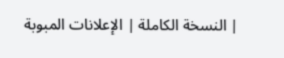| النسخة الكاملة | الإعلانات المبوبة